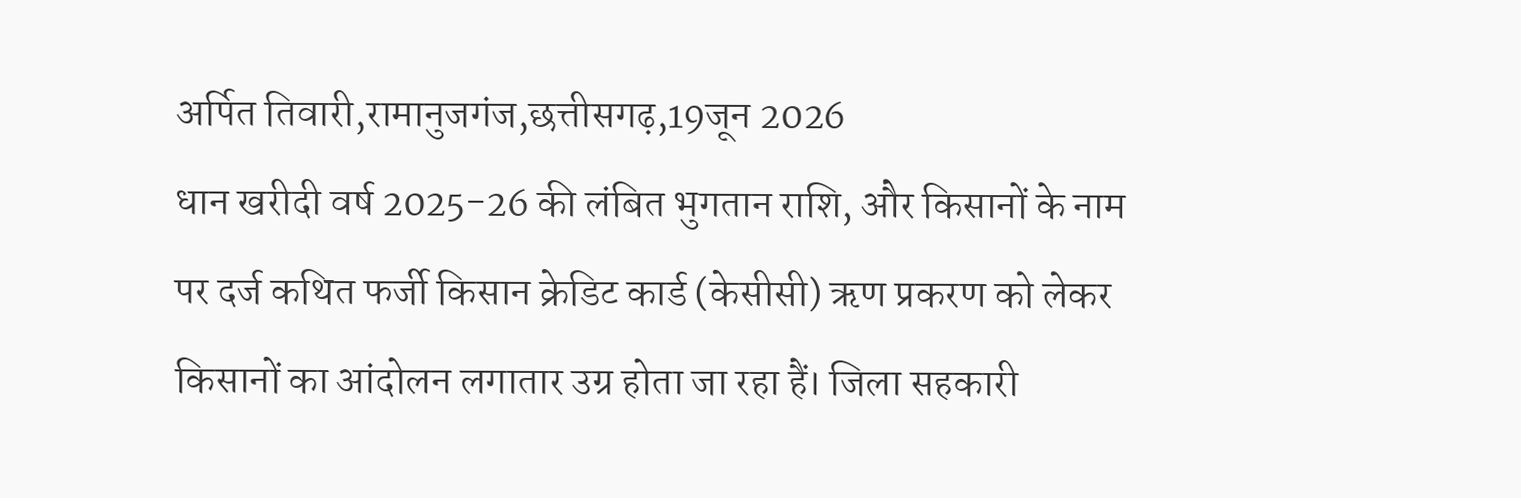अर्पित तिवारी,रामानुजगंज,छत्तीसगढ़,19जून 2026
धान खरीदी वर्ष 2025-26 की लंबित भुगतान राशि, और किसानों के नाम पर दर्ज कथित फर्जी किसान क्रेडिट कार्ड (केसीसी) ऋण प्रकरण को लेकर किसानों का आंदोलन लगातार उग्र होता जा रहा हैं। जिला सहकारी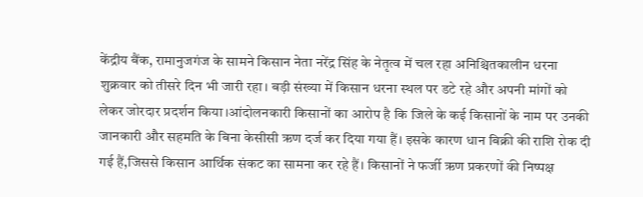केंद्रीय बैंक, रामानुजगंज के सामने किसान नेता नरेंद्र सिंह के नेतृत्व में चल रहा अनिश्चितकालीन धरना शुक्रवार को तीसरे दिन भी जारी रहा। बड़ी संख्या में किसान धरना स्थल पर डटे रहे और अपनी मांगों को लेकर जोरदार प्रदर्शन किया।आंदोलनकारी किसानों का आरोप है कि जिले के कई किसानों के नाम पर उनकी जानकारी और सहमति के बिना केसीसी ऋण दर्ज कर दिया गया हैं। इसके कारण धान बिक्री की राशि रोक दी गई हैं,जिससे किसान आर्थिक संकट का सामना कर रहे हैं। किसानों ने फर्जी ऋण प्रकरणों की निष्पक्ष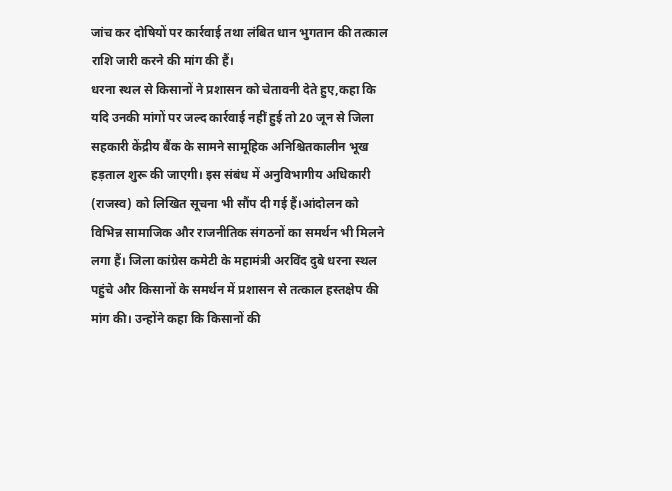जांच कर दोषियों पर कार्रवाई तथा लंबित धान भुगतान की तत्काल राशि जारी करने की मांग की हैं।
धरना स्थल से किसानों ने प्रशासन को चेतावनी देते हुए,कहा कि यदि उनकी मांगों पर जल्द कार्रवाई नहीं हुई तो 20 जून से जिला सहकारी केंद्रीय बैंक के सामने सामूहिक अनिश्चितकालीन भूख हड़ताल शुरू की जाएगी। इस संबंध में अनुविभागीय अधिकारी (राजस्व) को लिखित सूचना भी सौंप दी गई हैं।आंदोलन को विभिन्न सामाजिक और राजनीतिक संगठनों का समर्थन भी मिलने लगा हैं। जिला कांग्रेस कमेटी के महामंत्री अरविंद दुबे धरना स्थल पहुंचे और किसानों के समर्थन में प्रशासन से तत्काल हस्तक्षेप की मांग की। उन्होंने कहा कि किसानों की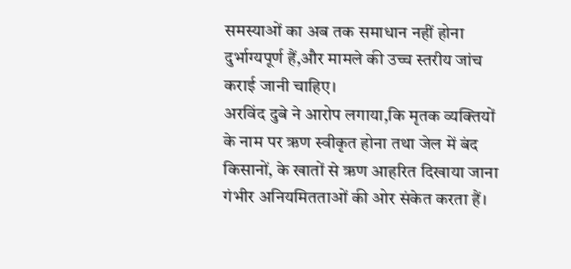समस्याओं का अब तक समाधान नहीं होना दुर्भाग्यपूर्ण हैं,और मामले की उच्च स्तरीय जांच कराई जानी चाहिए।
अरविंद दुबे ने आरोप लगाया,कि मृतक व्यक्तियों के नाम पर ऋण स्वीकृत होना तथा जेल में बंद किसानों, के खातों से ऋण आहरित दिखाया जाना गंभीर अनियमितताओं की ओर संकेत करता हैं।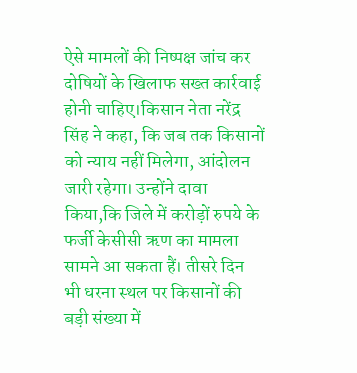ऐसे मामलों की निष्पक्ष जांच कर दोषियों के खिलाफ सख्त कार्रवाई होनी चाहिए।किसान नेता नरेंद्र सिंह ने कहा, कि जब तक किसानों को न्याय नहीं मिलेगा, आंदोलन जारी रहेगा। उन्होंने दावा किया,कि जिले में करोड़ों रुपये के फर्जी केसीसी ऋण का मामला सामने आ सकता हैं। तीसरे दिन भी धरना स्थल पर किसानों की बड़ी संख्या में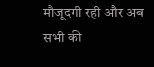मौजूदगी रही और अब सभी की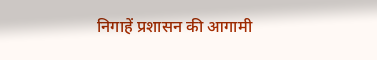निगाहें प्रशासन की आगामी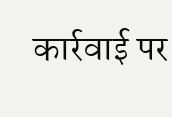कार्रवाई पर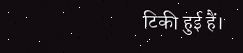टिकी हुई हैं।